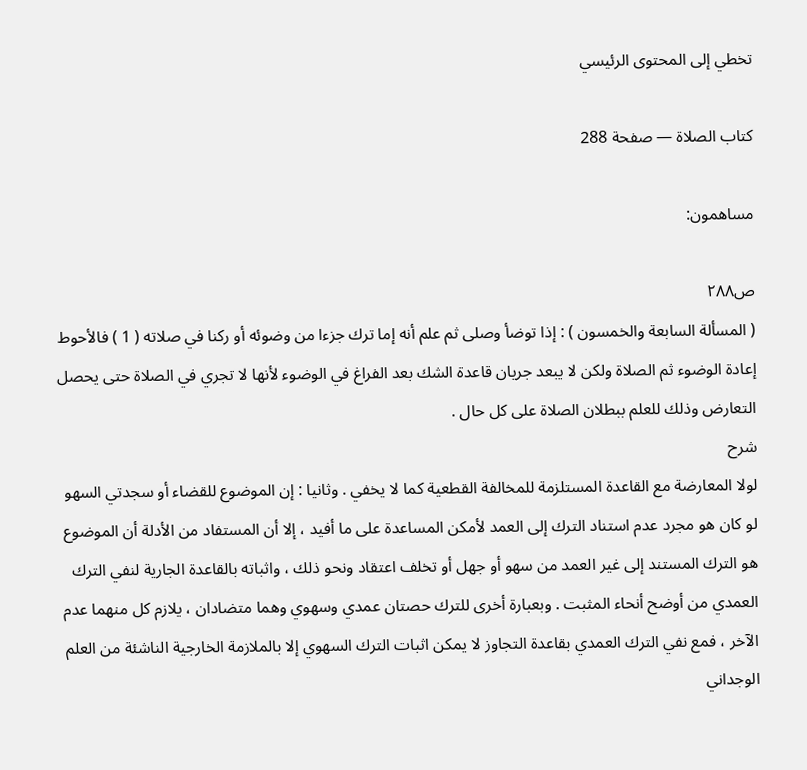تخطي إلى المحتوى الرئيسي

كتاب الصلاة — صفحة 288

مساهمون:

ص٢٨٨
( المسألة السابعة والخمسون ) : إذا توضأ وصلى ثم علم أنه إما ترك جزءا من وضوئه أو ركنا في صلاته ( 1 ) فالأحوط إعادة الوضوء ثم الصلاة ولكن لا يبعد جريان قاعدة الشك بعد الفراغ في الوضوء لأنها لا تجري في الصلاة حتى يحصل التعارض وذلك للعلم ببطلان الصلاة على كل حال .
شرح
لولا المعارضة مع القاعدة المستلزمة للمخالفة القطعية كما لا يخفي . وثانيا : إن الموضوع للقضاء أو سجدتي السهو لو كان هو مجرد عدم استناد الترك إلى العمد لأمكن المساعدة على ما أفيد ، إلا أن المستفاد من الأدلة أن الموضوع هو الترك المستند إلى غير العمد من سهو أو جهل أو تخلف اعتقاد ونحو ذلك ، واثباته بالقاعدة الجارية لنفي الترك العمدي من أوضح أنحاء المثبت . وبعبارة أخرى للترك حصتان عمدي وسهوي وهما متضادان ، يلازم كل منهما عدم الآخر ، فمع نفي الترك العمدي بقاعدة التجاوز لا يمكن اثبات الترك السهوي إلا بالملازمة الخارجية الناشئة من العلم الوجداني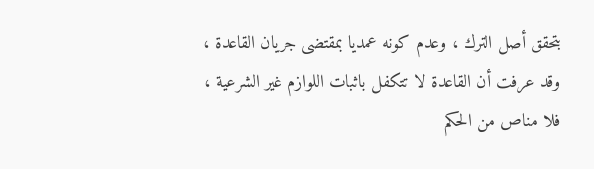بتحقق أصل الترك ، وعدم كونه عمديا بمقتضى جريان القاعدة ، وقد عرفت أن القاعدة لا تتكفل باثبات اللوازم غير الشرعية ، فلا مناص من الحكم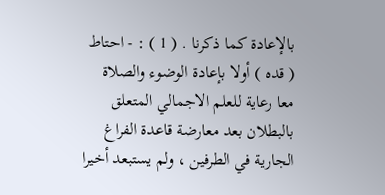بالإعادة كما ذكرنا . ( 1 ) : - احتاط ( قده ) أولا بإعادة الوضوء والصلاة معا رعاية للعلم الاجمالي المتعلق بالبطلان بعد معارضة قاعدة الفراغ الجارية في الطرفين ، ولم يستبعد أخيرا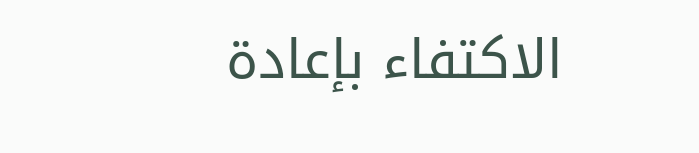الاكتفاء بإعادة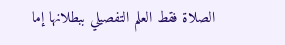الصلاة فقط العلم التفصيلي ببطلانها إما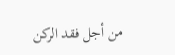من أجل فقد الركن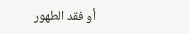أو فقد الطهور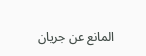المانع عن جريان